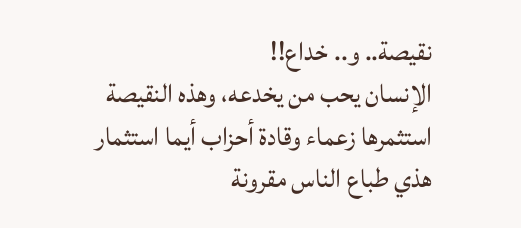نقيصة.. و.. خداع!!
الإنسان يحب من يخدعه، وهذه النقيصة استثمرها زعماء وقادة أحزاب أيما استثمار
هذي طباع الناس مقرونة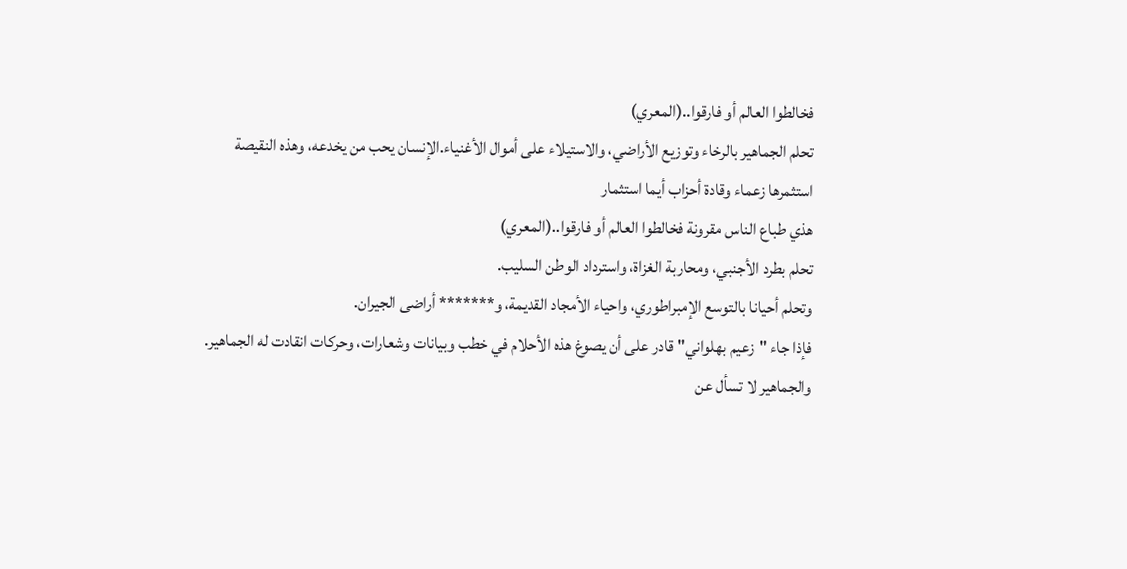فخالطوا العالم أو فارقوا..(المعري)
تحلم الجماهير بالرخاء وتوزيع الأراضي، والاستيلاء على أموال الأغنياء.الإنسان يحب من يخدعه، وهذه النقيصة استثمرها زعماء وقادة أحزاب أيما استثمار
هذي طباع الناس مقرونة فخالطوا العالم أو فارقوا..(المعري)
تحلم بطرد الأجنبي، ومحاربة الغزاة، واسترداد الوطن السليب.
وتحلم أحيانا بالتوسع الإمبراطوري، واحياء الأمجاد القديمة، و******* أراضى الجيران.
فإذا جاء "زعيم بهلواني" قادر على أن يصوغ هذه الأحلام في خطب وبيانات وشعارات، وحركات انقادت له الجماهير.
والجماهير لا تسأل عن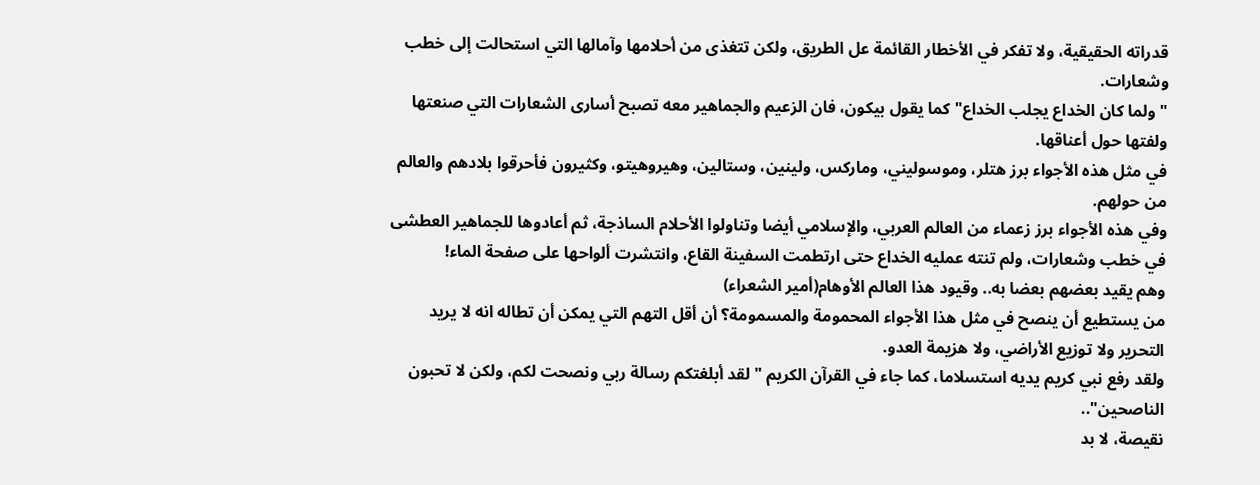قدراته الحقيقية، ولا تفكر في الأخطار القائمة عل الطريق، ولكن تتغذى من أحلامها وآمالها التي استحالت إلى خطب وشعارات.
"ولما كان الخداع يجلب الخداع" كما يقول بيكون، فان الزعيم والجماهير معه تصبح أسارى الشعارات التي صنعتها ولفتها حول أعناقها.
في مثل هذه الأجواء برز هتلر، وموسوليني، وماركس، ولينين، وستالين، وهيروهيتو، وكثيرون فأحرقوا بلادهم والعالم من حولهم.
وفي هذه الأجواء برز زعماء من العالم العربي، والإسلامي أيضا وتناولوا الأحلام الساذجة، ثم أعادوها للجماهير العطشى في خطب وشعارات، ولم تنته عمليه الخداع حتى ارتطمت السفينة القاع، وانتشرت ألواحها على صفحة الماء!
وهم يقيد بعضهم بعضا به.. وقيود هذا العالم الأوهام(أمير الشعراء)
من يستطيع أن ينصح في مثل هذا الأجواء المحمومة والمسمومة؟ أن أقل التهم التي يمكن أن تطاله انه لا يريد التحرير ولا توزيع الأراضي، ولا هزيمة العدو.
ولقد رفع نبي كريم يديه استسلاما، كما جاء في القرآن الكريم " لقد أبلغتكم رسالة ربي ونصحت لكم، ولكن لا تحبون الناصحين"..
نقيصة، لا بد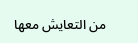من التعايش معها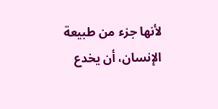لأنها جزء من طبيعة الإنسان، أن يخدع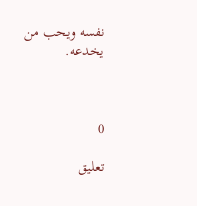نفسه ويحب من يخدعه.



0

تعليق